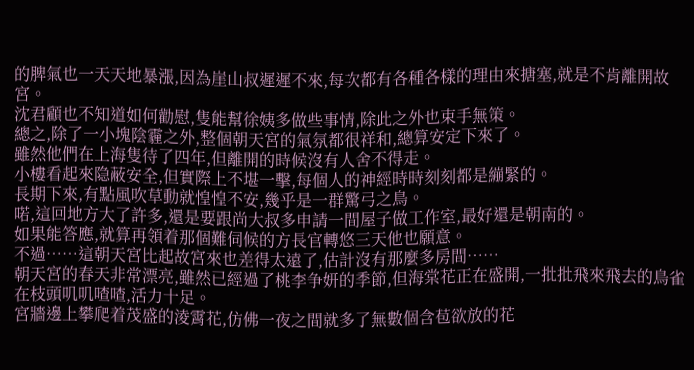的脾氣也一天天地暴漲,因為崖山叔遲遲不來,每次都有各種各樣的理由來搪塞,就是不肯離開故宮。
沈君顧也不知道如何勸慰,隻能幫徐姨多做些事情,除此之外也束手無策。
總之,除了一小塊陰霾之外,整個朝天宮的氣氛都很祥和,總算安定下來了。
雖然他們在上海隻待了四年,但離開的時候沒有人舍不得走。
小樓看起來隐蔽安全,但實際上不堪一擊,每個人的神經時時刻刻都是繃緊的。
長期下來,有點風吹草動就惶惶不安,幾乎是一群驚弓之鳥。
喏,這回地方大了許多,還是要跟尚大叔多申請一間屋子做工作室,最好還是朝南的。
如果能答應,就算再領着那個難伺候的方長官轉悠三天他也願意。
不過……這朝天宮比起故宮來也差得太遠了,估計沒有那麼多房間……
朝天宮的春天非常漂亮,雖然已經過了桃李争妍的季節,但海棠花正在盛開,一批批飛來飛去的鳥雀在枝頭叽叽喳喳,活力十足。
宮牆邊上攀爬着茂盛的淩霄花,仿佛一夜之間就多了無數個含苞欲放的花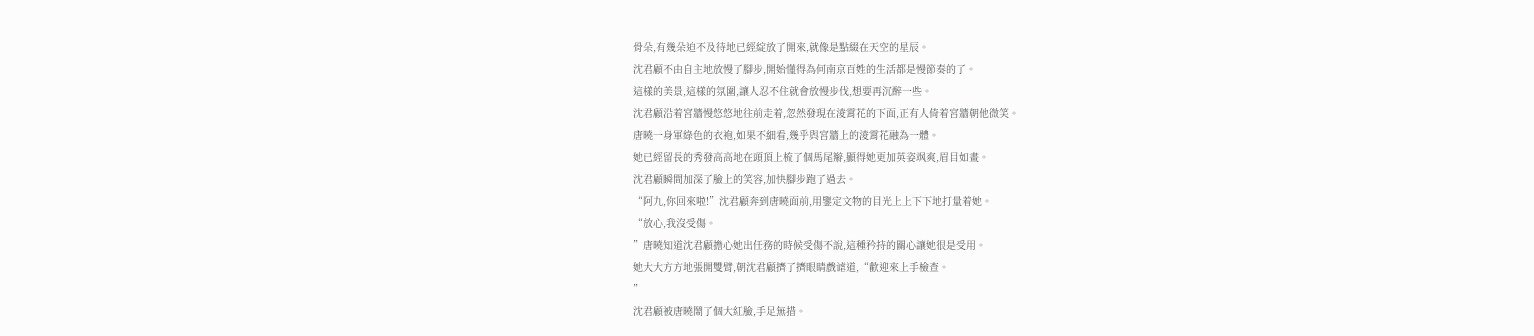骨朵,有幾朵迫不及待地已經綻放了開來,就像是點綴在天空的星辰。
沈君顧不由自主地放慢了腳步,開始懂得為何南京百姓的生活都是慢節奏的了。
這樣的美景,這樣的氛圍,讓人忍不住就會放慢步伐,想要再沉醉一些。
沈君顧沿着宮牆慢悠悠地往前走着,忽然發現在淩霄花的下面,正有人倚着宮牆朝他微笑。
唐曉一身軍綠色的衣袍,如果不細看,幾乎與宮牆上的淩霄花融為一體。
她已經留長的秀發高高地在頭頂上梳了個馬尾辮,顯得她更加英姿飒爽,眉目如畫。
沈君顧瞬間加深了臉上的笑容,加快腳步跑了過去。
“阿九,你回來啦!”沈君顧奔到唐曉面前,用鑒定文物的目光上上下下地打量着她。
“放心,我沒受傷。
”唐曉知道沈君顧擔心她出任務的時候受傷不說,這種矜持的關心讓她很是受用。
她大大方方地張開雙臂,朝沈君顧擠了擠眼睛戲谑道,“歡迎來上手檢查。
”
沈君顧被唐曉鬧了個大紅臉,手足無措。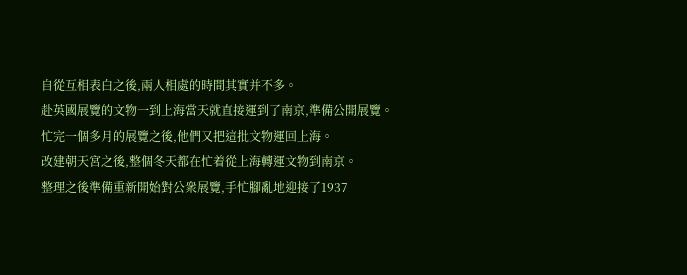自從互相表白之後,兩人相處的時間其實并不多。
赴英國展覽的文物一到上海當天就直接運到了南京,準備公開展覽。
忙完一個多月的展覽之後,他們又把這批文物運回上海。
改建朝天宮之後,整個冬天都在忙着從上海轉運文物到南京。
整理之後準備重新開始對公衆展覽,手忙腳亂地迎接了1937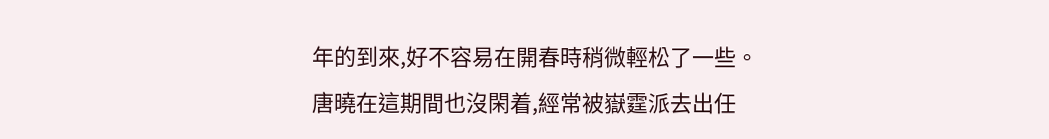年的到來,好不容易在開春時稍微輕松了一些。
唐曉在這期間也沒閑着,經常被嶽霆派去出任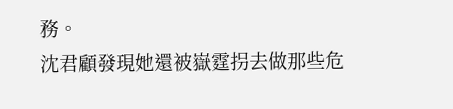務。
沈君顧發現她還被嶽霆拐去做那些危